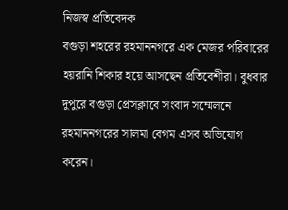নিজস্ব প্রতিবেদক
বগুড়া শহরের রহমাননগরে এক মেজর পরিবারের হয়রানি শিকার হয়ে আসছেন প্রতিবেশীরা। বুধবার দুপুরে বগুড়া প্রেসক্লাবে সংবাদ সম্মেলনে রহমাননগরের সালমা বেগম এসব অভিযোগ করেন।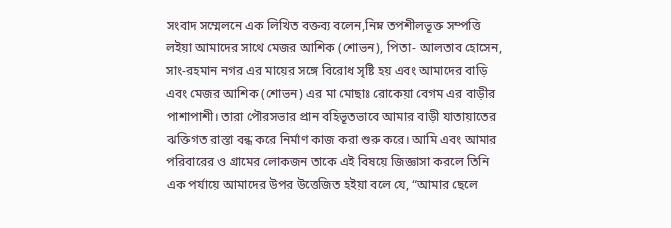সংবাদ সম্মেলনে এক লিখিত বক্তব্য বলেন,নিম্ন তপশীলভূক্ত সম্পত্তি লইয়া আমাদের সাথে মেজর আশিক (শোভন), পিতা- আলতাব হোসেন, সাং-রহমান নগর এর মায়ের সঙ্গে বিরোধ সৃষ্টি হয় এবং আমাদের বাড়ি এবং মেজর আশিক (শোভন) এর মা মোছাঃ রোকেয়া বেগম এর বাড়ীর পাশাপাশী। তারা পৌরসভার প্রান বহিভূতভাবে আমার বাড়ী যাতায়াতের ঝক্তিগত রাস্তা বন্ধ করে নির্মাণ কাজ করা শুরু করে। আমি এবং আমার পরিবারের ও গ্রামের লোকজন তাকে এই বিষয়ে জিজ্ঞাসা করলে তিনি এক পর্যায়ে আমাদের উপর উত্তেজিত হইয়া বলে যে, “আমার ছেলে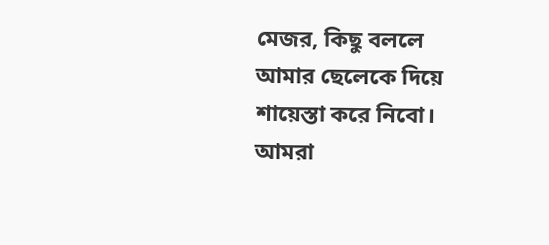মেজর, কিছু বললে আমার ছেলেকে দিয়ে শায়েস্তা করে নিবো। আমরা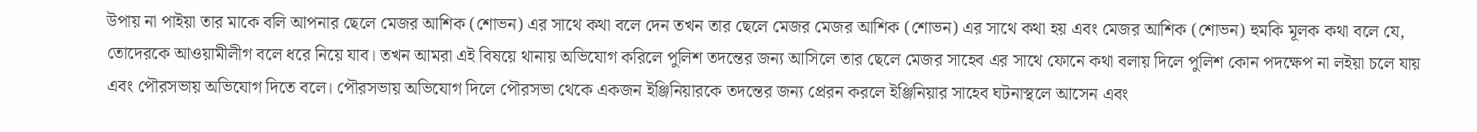উপায় না পাইয়া তার মাকে বলি আপনার ছেলে মেজর আশিক (শোভন) এর সাথে কথা বলে দেন তখন তার ছেলে মেজর মেজর আশিক (শোভন) এর সাথে কথা হয় এবং মেজর আশিক (শোভন) হুমকি মূলক কথা বলে যে, তোদেরকে আওয়ামীলীগ বলে ধরে নিয়ে যাব। তখন আমরা এই বিষয়ে থানায় অভিযোগ করিলে পুলিশ তদন্তের জন্য আসিলে তার ছেলে মেজর সাহেব এর সাথে ফোনে কথা বলায় দিলে পুলিশ কোন পদক্ষেপ না লইয়া চলে যায় এবং পৌরসভায় অভিযোগ দিতে বলে। পৌরসভায় অভিযোগ দিলে পৌরসভা থেকে একজন ইঞ্জিনিয়ারকে তদন্তের জন্য প্রেরন করলে ইঞ্জিনিয়ার সাহেব ঘটনাস্থলে আসেন এবং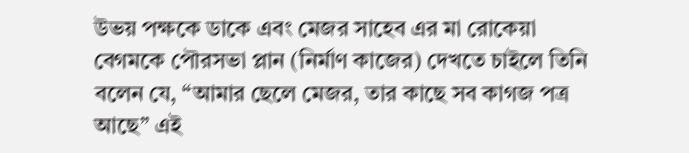উভয় পক্ষকে ডাকে এবং মেজর সাহেব এর মা রোকেয়া বেগমকে পৌরসভা প্লান (নির্মাণ কাজের) দেখতে চাইলে তিনি বলেন যে, “আমার ছেলে মেজর, তার কাছে সব কাগজ পত্র আছে” এই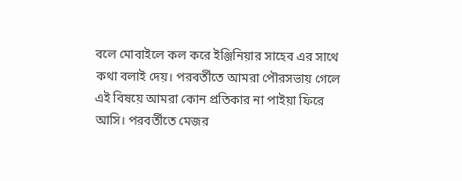বলে মোবাইলে কল করে ইঞ্জিনিয়ার সাহেব এর সাথে কথা বলাই দেয়। পরবর্তীতে আমরা পৌরসভায় গেলে এই বিষয়ে আমরা কোন প্রতিকার না পাইয়া ফিরে আসি। পরবর্তীতে মেজর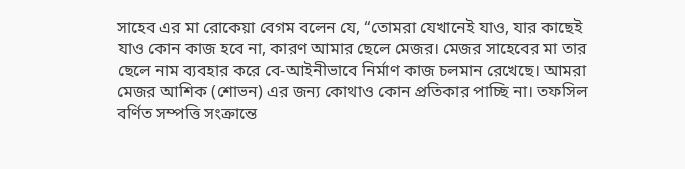সাহেব এর মা রোকেয়া বেগম বলেন যে, “তোমরা যেখানেই যাও, যার কাছেই যাও কোন কাজ হবে না, কারণ আমার ছেলে মেজর। মেজর সাহেবের মা তার ছেলে নাম ব্যবহার করে বে-আইনীভাবে নির্মাণ কাজ চলমান রেখেছে। আমরা মেজর আশিক (শোভন) এর জন্য কোথাও কোন প্রতিকার পাচ্ছি না। তফসিল বর্ণিত সম্পত্তি সংক্রান্তে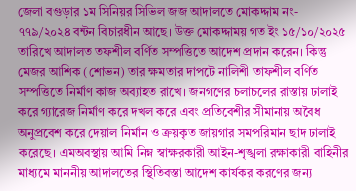জেলা বগুড়ার ১ম সিনিয়র সিভিল জজ আদালতে মোকদ্দাম নং- ৭৭৯/২০২৪ বন্টন বিচারধীন আছে। উক্ত মোকদ্দাময় গত ইং ১৫/১০/২০২৫ তারিখে আদালত তফশীল বর্ণিত সম্পত্তিতে আদেশ প্রদান করেন। কিন্তু মেজর আশিক (শোভন) তার ক্ষমতার দাপটে নালিশী তাফশীল বর্ণিত সম্পত্তিতে নির্মাণ কাজ অব্যাহত রাখে। জনগণের চলাচলের রাস্তায় ঢালাই করে গ্যারেজ নির্মাণ করে দখল করে এবং প্রতিবেশীর সীমানায় অবৈধ অনুপ্রবেশ করে দেয়াল নির্মান ও ক্রয়কৃত জায়গার সমপরিমান ছাদ ঢালাই করেছে। এমঅবস্থায় আমি নিম্ন স্বাক্ষরকারী আইন-শৃঙ্খলা রক্ষাকারী বাহিনীর মাধ্যমে মাননীয় আদালতের স্থিতিবস্তা আদেশ কার্যকর করণের জন্য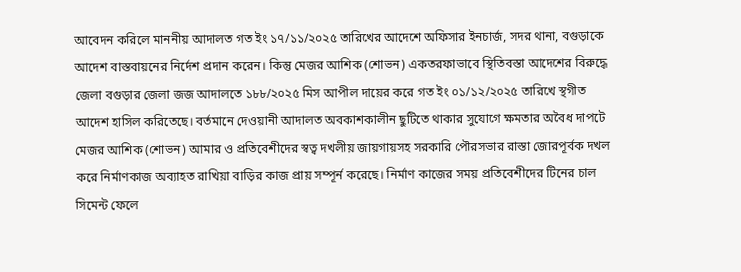আবেদন করিলে মাননীয় আদালত গত ইং ১৭/১১/২০২৫ তারিখের আদেশে অফিসার ইনচার্জ, সদর থানা, বগুড়াকে আদেশ বাস্তবায়নের নির্দেশ প্রদান করেন। কিন্তু মেজর আশিক (শোভন) একতরফাভাবে স্থিতিবস্তা আদেশের বিরুদ্ধে জেলা বগুড়ার জেলা জজ আদালতে ১৮৮/২০২৫ মিস আপীল দায়ের করে গত ইং ০১/১২/২০২৫ তারিখে স্থগীত আদেশ হাসিল করিতেছে। বর্তমানে দেওয়ানী আদালত অবকাশকালীন ছুটিতে থাকার সুযোগে ক্ষমতার অবৈধ দাপটে মেজর আশিক (শোভন) আমার ও প্রতিবেশীদের স্বত্ব দখলীয় জায়গায়সহ সরকারি পৌরসভার রাস্তা জোরপূর্বক দখল করে নির্মাণকাজ অব্যাহত রাখিয়া বাড়ির কাজ প্রায় সম্পূর্ন করেছে। নির্মাণ কাজের সময় প্রতিবেশীদের টিনের চাল সিমেন্ট ফেলে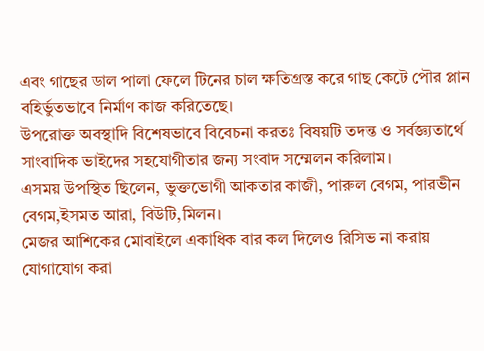এবং গাছের ডাল পালা ফেলে টিনের চাল ক্ষতিগ্রস্ত করে গাছ কেটে পৌর প্লান বহির্ভুতভাবে নির্মাণ কাজ করিতেছে।
উপরোক্ত অবস্থাদি বিশেষভাবে বিবেচনা করতঃ বিষয়টি তদন্ত ও সর্বজ্ঞ্যতার্থে সাংবাদিক ভাইদের সহযোগীতার জন্য সংবাদ সম্মেলন করিলাম।
এসময় উপস্থিত ছিলেন, ভুক্তভোগী আকতার কাজী, পারুল বেগম, পারভীন বেগম,ইসমত আরা, বিউটি,মিলন।
মেজর আশিকের মোবাইলে একাধিক বার কল দিলেও রিসিভ না করায় যোগাযোগ করা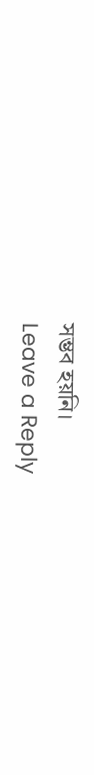সম্ভব হয়নি।
Leave a Reply